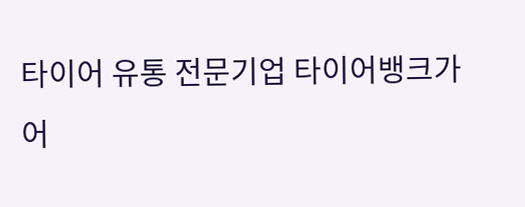타이어 유통 전문기업 타이어뱅크가 어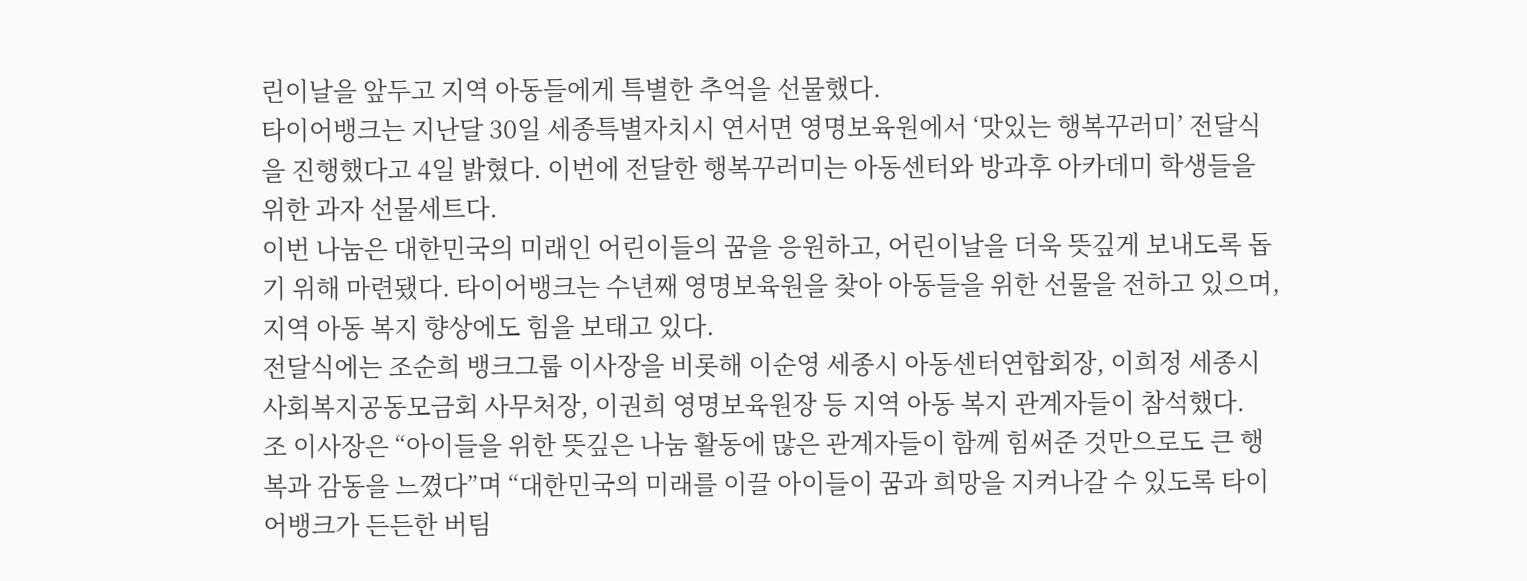린이날을 앞두고 지역 아동들에게 특별한 추억을 선물했다.
타이어뱅크는 지난달 30일 세종특별자치시 연서면 영명보육원에서 ‘맛있는 행복꾸러미’ 전달식을 진행했다고 4일 밝혔다. 이번에 전달한 행복꾸러미는 아동센터와 방과후 아카데미 학생들을 위한 과자 선물세트다.
이번 나눔은 대한민국의 미래인 어린이들의 꿈을 응원하고, 어린이날을 더욱 뜻깊게 보내도록 돕기 위해 마련됐다. 타이어뱅크는 수년째 영명보육원을 찾아 아동들을 위한 선물을 전하고 있으며, 지역 아동 복지 향상에도 힘을 보태고 있다.
전달식에는 조순희 뱅크그룹 이사장을 비롯해 이순영 세종시 아동센터연합회장, 이희정 세종시 사회복지공동모금회 사무처장, 이권희 영명보육원장 등 지역 아동 복지 관계자들이 참석했다.
조 이사장은 “아이들을 위한 뜻깊은 나눔 활동에 많은 관계자들이 함께 힘써준 것만으로도 큰 행복과 감동을 느꼈다”며 “대한민국의 미래를 이끌 아이들이 꿈과 희망을 지켜나갈 수 있도록 타이어뱅크가 든든한 버팀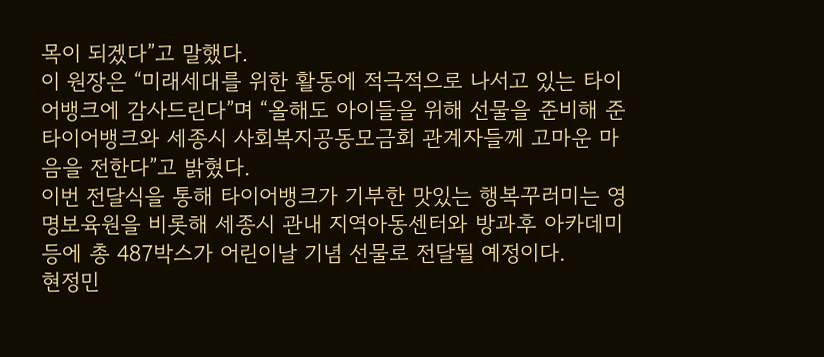목이 되겠다”고 말했다.
이 원장은 “미래세대를 위한 활동에 적극적으로 나서고 있는 타이어뱅크에 감사드린다”며 “올해도 아이들을 위해 선물을 준비해 준 타이어뱅크와 세종시 사회복지공동모금회 관계자들께 고마운 마음을 전한다”고 밝혔다.
이번 전달식을 통해 타이어뱅크가 기부한 맛있는 행복꾸러미는 영명보육원을 비롯해 세종시 관내 지역아동센터와 방과후 아카데미 등에 총 487박스가 어린이날 기념 선물로 전달될 예정이다.
현정민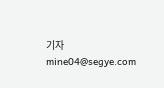기자 mine04@segye.com